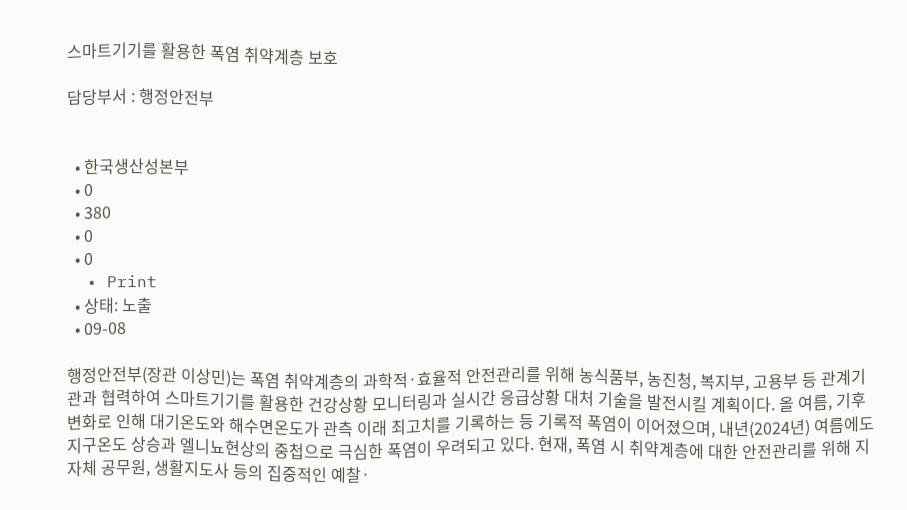스마트기기를 활용한 폭염 취약계층 보호

담당부서 : 행정안전부


  • 한국생산성본부
  • 0
  • 380
  • 0
  • 0
  • Print
  • 상태: 노출
  • 09-08

행정안전부(장관 이상민)는 폭염 취약계층의 과학적·효율적 안전관리를 위해 농식품부, 농진청, 복지부, 고용부 등 관계기관과 협력하여 스마트기기를 활용한 건강상황 모니터링과 실시간 응급상황 대처 기술을 발전시킬 계획이다. 올 여름, 기후변화로 인해 대기온도와 해수면온도가 관측 이래 최고치를 기록하는 등 기록적 폭염이 이어졌으며, 내년(2024년) 여름에도 지구온도 상승과 엘니뇨현상의 중첩으로 극심한 폭염이 우려되고 있다. 현재, 폭염 시 취약계층에 대한 안전관리를 위해 지자체 공무원, 생활지도사 등의 집중적인 예찰·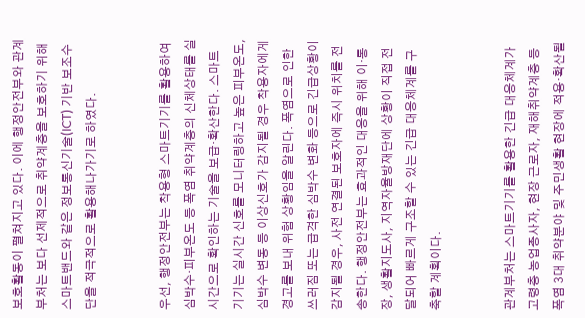보호활동이 펼쳐지고 있다. 이에 행정안전부와 관계부처는 보다 선제적으로 취약계층을 보호하기 위해 스마트밴드와 같은 정보통신기술(ICT) 기반 보조수단을 적극적으로 활용해나가기로 하였다.


우선, 행정안전부는 착용형 스마트기기를 활용하여 심박수·피부온도 등 폭염 취약계층의 신체상태를 실시간으로 확인하는 기술을 보급·확산한다. 스마트기기는 실시간 신호를 모니터링하고 높은 피부온도, 심박수 변동 등 이상신호가 감지될 경우 착용자에게 경고를 보내 위험 상황임을 알린다. 폭염으로 인한 쓰러짐 또는 급격한 심박수 변화 등으로 긴급상황이 감지될 경우, 사전 연결된 보호자에 즉시 위치를 전송한다. 행정안전부는 효과적인 대응을 위해 이·통장, 생활지도사, 지역자율방재단에 상황이 직접 전달되어 빠르게 구조할 수 있는 긴급 대응체계를 구축할 계획이다.


관계부처는 스마트기기를 활용한 긴급 대응체계가 고령층 농업종사자, 현장 근로자, 재해취약계층 등 폭염 3대 취약분야 및 주민생활 현장에 적용·확산될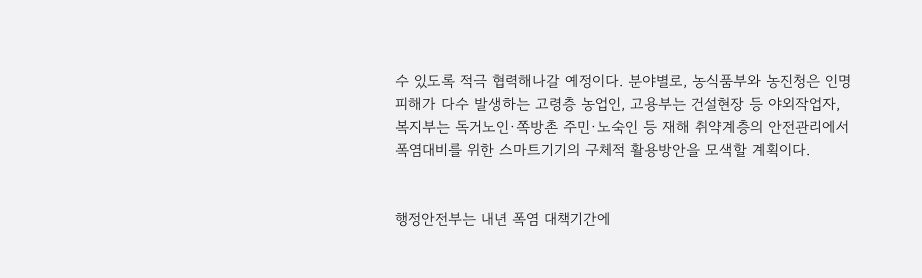수 있도록 적극 협력해나갈 예정이다. 분야별로, 농식품부와 농진청은 인명피해가 다수 발생하는 고령층 농업인, 고용부는 건설현장 등 야외작업자, 복지부는 독거노인·쪽방촌 주민·노숙인 등 재해 취약계층의 안전관리에서 폭염대비를 위한 스마트기기의 구체적 활용방안을 모색할 계획이다.


행정안전부는 내년 폭염 대책기간에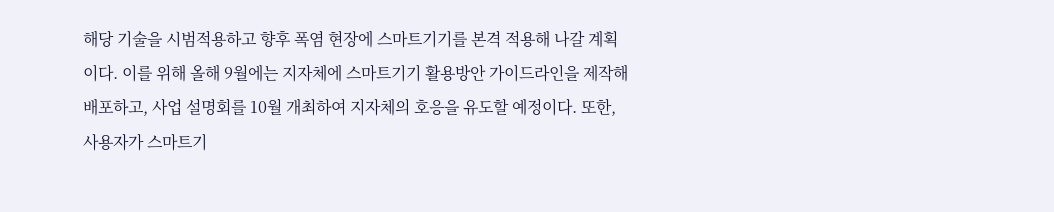해당 기술을 시범적용하고 향후 폭염 현장에 스마트기기를 본격 적용해 나갈 계획이다. 이를 위해 올해 9월에는 지자체에 스마트기기 활용방안 가이드라인을 제작해 배포하고, 사업 설명회를 10월 개최하여 지자체의 호응을 유도할 예정이다. 또한, 사용자가 스마트기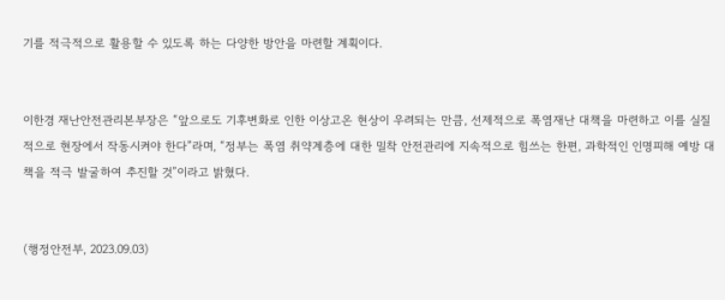기를 적극적으로 활용할 수 있도록 하는 다양한 방안을 마련할 계획이다.


이한경 재난안전관리본부장은 “앞으로도 기후변화로 인한 이상고온 현상이 우려되는 만큼, 선제적으로 폭염재난 대책을 마련하고 이를 실질적으로 현장에서 작동시켜야 한다”라며, “정부는 폭염 취약계층에 대한 밀착 안전관리에 지속적으로 힘쓰는 한편, 과학적인 인명피해 예방 대책을 적극 발굴하여 추진할 것”이라고 밝혔다.


(행정안전부, 2023.09.03)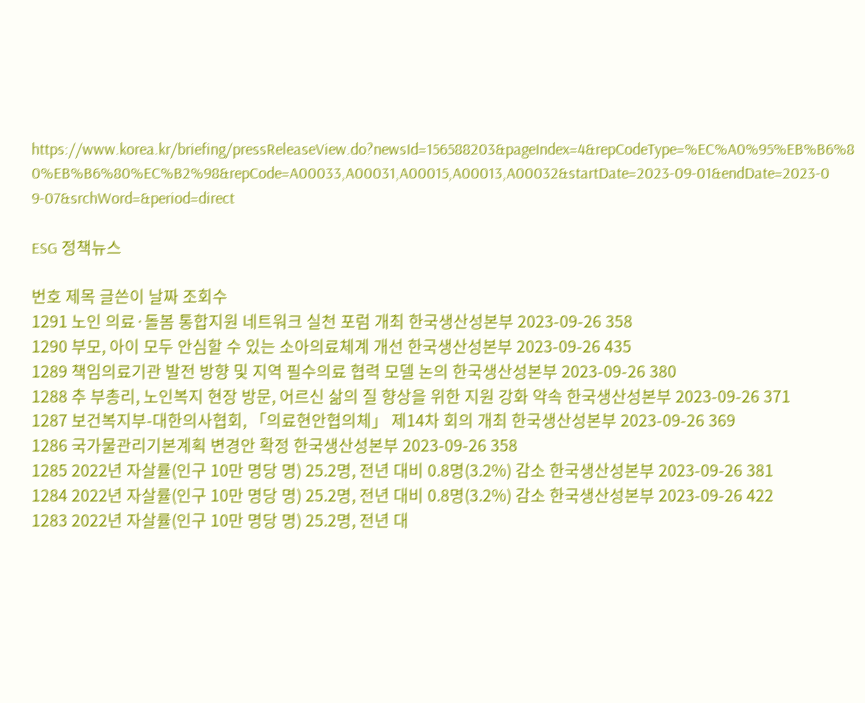https://www.korea.kr/briefing/pressReleaseView.do?newsId=156588203&pageIndex=4&repCodeType=%EC%A0%95%EB%B6%80%EB%B6%80%EC%B2%98&repCode=A00033,A00031,A00015,A00013,A00032&startDate=2023-09-01&endDate=2023-09-07&srchWord=&period=direct

ESG 정책뉴스

번호 제목 글쓴이 날짜 조회수
1291 노인 의료·돌봄 통합지원 네트워크 실천 포럼 개최 한국생산성본부 2023-09-26 358
1290 부모, 아이 모두 안심할 수 있는 소아의료체계 개선 한국생산성본부 2023-09-26 435
1289 책임의료기관 발전 방향 및 지역 필수의료 협력 모델 논의 한국생산성본부 2023-09-26 380
1288 추 부총리, 노인복지 현장 방문, 어르신 삶의 질 향상을 위한 지원 강화 약속 한국생산성본부 2023-09-26 371
1287 보건복지부-대한의사협회, 「의료현안협의체」 제14차 회의 개최 한국생산성본부 2023-09-26 369
1286 국가물관리기본계획 변경안 확정 한국생산성본부 2023-09-26 358
1285 2022년 자살률(인구 10만 명당 명) 25.2명, 전년 대비 0.8명(3.2%) 감소 한국생산성본부 2023-09-26 381
1284 2022년 자살률(인구 10만 명당 명) 25.2명, 전년 대비 0.8명(3.2%) 감소 한국생산성본부 2023-09-26 422
1283 2022년 자살률(인구 10만 명당 명) 25.2명, 전년 대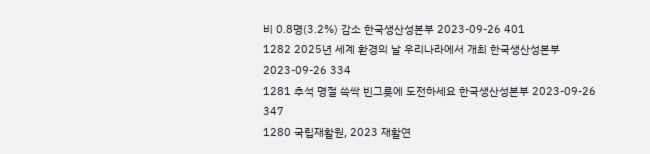비 0.8명(3.2%) 감소 한국생산성본부 2023-09-26 401
1282 2025년 세계 환경의 날 우리나라에서 개최 한국생산성본부 2023-09-26 334
1281 추석 명절 쓱싹 빈그릇에 도전하세요 한국생산성본부 2023-09-26 347
1280 국립재활원, 2023 재활연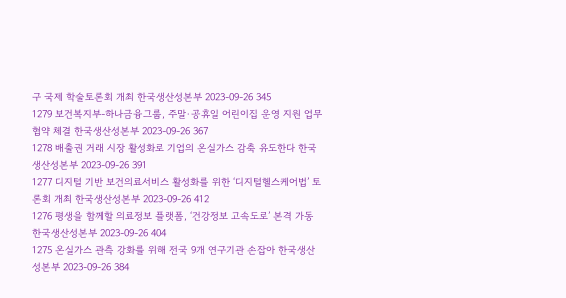구 국제 학술토론회 개최 한국생산성본부 2023-09-26 345
1279 보건복지부-하나금융그룹, 주말·공휴일 어린이집 운영 지원 업무협약 체결 한국생산성본부 2023-09-26 367
1278 배출권 거래 시장 활성화로 기업의 온실가스 감축 유도한다 한국생산성본부 2023-09-26 391
1277 디지털 기반 보건의료서비스 활성화를 위한 ‘디지털헬스케어법’ 토론회 개최 한국생산성본부 2023-09-26 412
1276 평생을 함께할 의료정보 플랫폼, ‘건강정보 고속도로’ 본격 가동 한국생산성본부 2023-09-26 404
1275 온실가스 관측 강화를 위해 전국 9개 연구기관 손잡아 한국생산성본부 2023-09-26 384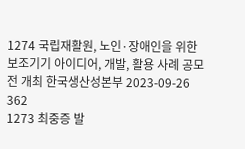1274 국립재활원, 노인·장애인을 위한 보조기기 아이디어, 개발, 활용 사례 공모전 개최 한국생산성본부 2023-09-26 362
1273 최중증 발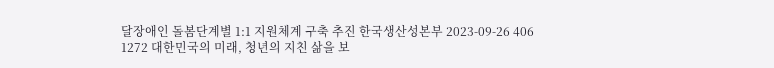달장애인 돌봄단계별 1:1 지원체계 구축 추진 한국생산성본부 2023-09-26 406
1272 대한민국의 미래, 청년의 지친 삶을 보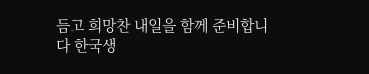듬고 희망찬 내일을 함께 준비합니다 한국생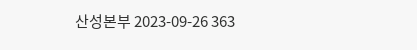산성본부 2023-09-26 363